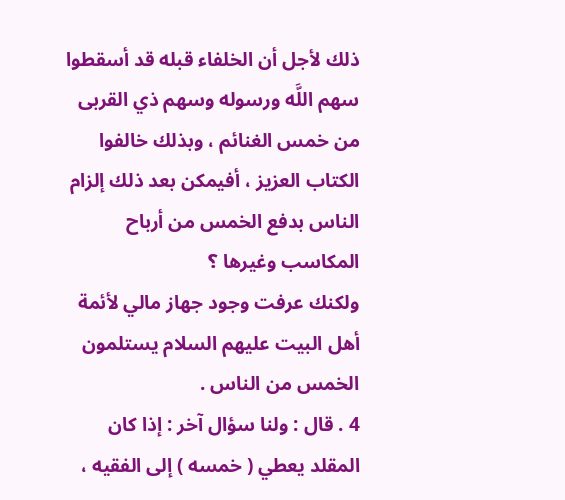ذلك لأجل أن الخلفاء قبله قد أسقطوا سهم اللَّه ورسوله وسهم ذي القربى من خمس الغنائم ، وبذلك خالفوا الكتاب العزيز ، أفيمكن بعد ذلك إلزام الناس بدفع الخمس من أرباح المكاسب وغيرها ؟
ولكنك عرفت وجود جهاز مالي لأئمة أهل البيت عليهم السلام يستلمون الخمس من الناس .
4 . قال : ولنا سؤال آخر : إذا كان المقلد يعطي ( خمسه ) إلى الفقيه ،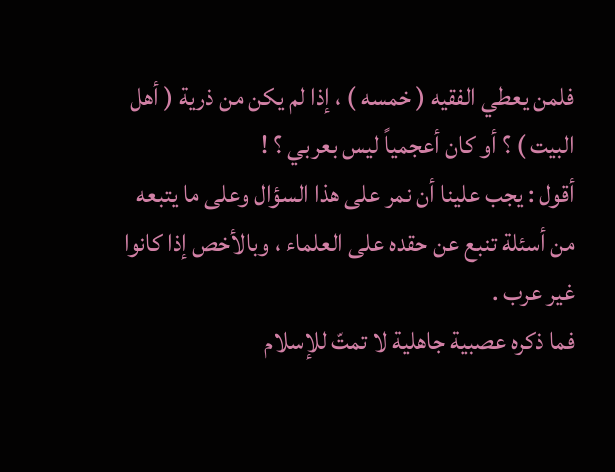فلمن يعطي الفقيه ( خمسه ) ، إذا لم يكن من ذرية ( أهل البيت ) ؟ أو كان أعجمياً ليس بعربي ؟ !
أقول : يجب علينا أن نمر على هذا السؤال وعلى ما يتبعه من أسئلة تنبع عن حقده على العلماء ، وبالأخص إذا كانوا غير عرب .
فما ذكره عصبية جاهلية لا تمتّ للإسلام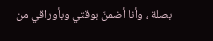بصلة ، وأنا أضمنّ بوقتي وبأوراقي من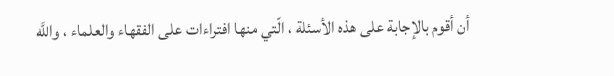أن أقوم بالإجابة على هذه الأسئلة ، الّتي منها افتراءات على الفقهاء والعلماء ، واللَّه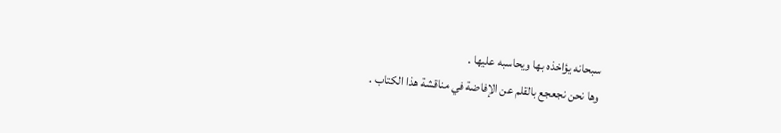سبحانه يؤاخذه بها ويحاسبه عليها .
وها نحن نجعجع بالقلم عن الإفاضة في مناقشة هذا الكتاب .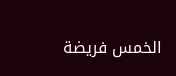الخمس فريضة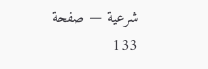شرعية — صفحة 133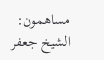مساهمون: الشيخ جعفر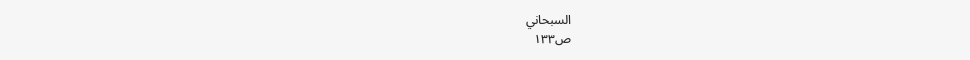السبحاني
ص١٣٣